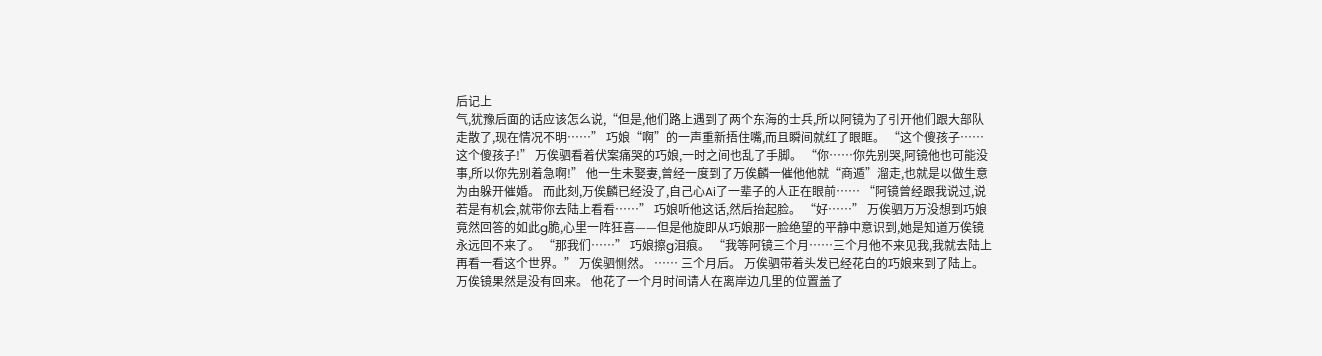后记上
气,犹豫后面的话应该怎么说,“但是,他们路上遇到了两个东海的士兵,所以阿镜为了引开他们跟大部队走散了,现在情况不明……” 巧娘“啊”的一声重新捂住嘴,而且瞬间就红了眼眶。 “这个傻孩子……这个傻孩子!” 万俟驷看着伏案痛哭的巧娘,一时之间也乱了手脚。 “你……你先别哭,阿镜他也可能没事,所以你先别着急啊!” 他一生未娶妻,曾经一度到了万俟麟一催他他就“商遁”溜走,也就是以做生意为由躲开催婚。 而此刻,万俟麟已经没了,自己心Ai了一辈子的人正在眼前…… “阿镜曾经跟我说过,说若是有机会,就带你去陆上看看……” 巧娘听他这话,然后抬起脸。 “好……” 万俟驷万万没想到巧娘竟然回答的如此g脆,心里一阵狂喜——但是他旋即从巧娘那一脸绝望的平静中意识到,她是知道万俟镜永远回不来了。 “那我们……” 巧娘擦g泪痕。 “我等阿镜三个月……三个月他不来见我,我就去陆上再看一看这个世界。” 万俟驷恻然。 …… 三个月后。 万俟驷带着头发已经花白的巧娘来到了陆上。 万俟镜果然是没有回来。 他花了一个月时间请人在离岸边几里的位置盖了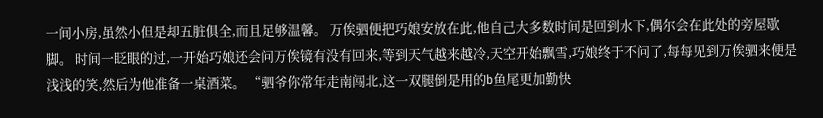一间小房,虽然小但是却五脏俱全,而且足够温馨。 万俟驷便把巧娘安放在此,他自己大多数时间是回到水下,偶尔会在此处的旁屋歇脚。 时间一眨眼的过,一开始巧娘还会问万俟镜有没有回来,等到天气越来越冷,天空开始飘雪,巧娘终于不问了,每每见到万俟驷来便是浅浅的笑,然后为他准备一桌酒菜。 “驷爷你常年走南闯北,这一双腿倒是用的b鱼尾更加勤快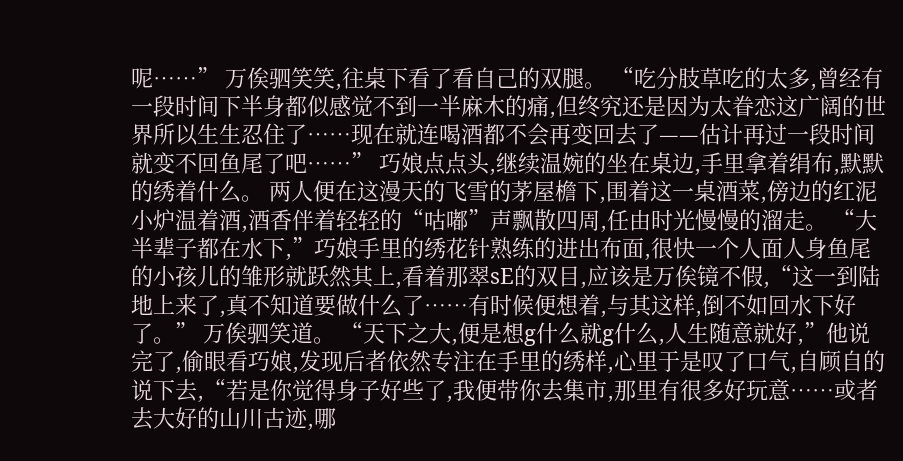呢……” 万俟驷笑笑,往桌下看了看自己的双腿。 “吃分肢草吃的太多,曾经有一段时间下半身都似感觉不到一半麻木的痛,但终究还是因为太眷恋这广阔的世界所以生生忍住了……现在就连喝酒都不会再变回去了——估计再过一段时间就变不回鱼尾了吧……” 巧娘点点头,继续温婉的坐在桌边,手里拿着绢布,默默的绣着什么。 两人便在这漫天的飞雪的茅屋檐下,围着这一桌酒菜,傍边的红泥小炉温着酒,酒香伴着轻轻的“咕嘟”声飘散四周,任由时光慢慢的溜走。 “大半辈子都在水下,”巧娘手里的绣花针熟练的进出布面,很快一个人面人身鱼尾的小孩儿的雏形就跃然其上,看着那翠sE的双目,应该是万俟镜不假,“这一到陆地上来了,真不知道要做什么了……有时候便想着,与其这样,倒不如回水下好了。” 万俟驷笑道。 “天下之大,便是想g什么就g什么,人生随意就好,”他说完了,偷眼看巧娘,发现后者依然专注在手里的绣样,心里于是叹了口气,自顾自的说下去,“若是你觉得身子好些了,我便带你去集市,那里有很多好玩意……或者去大好的山川古迹,哪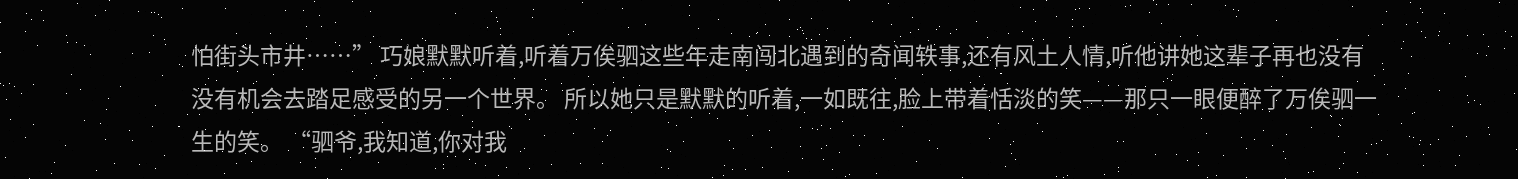怕街头市井……” 巧娘默默听着,听着万俟驷这些年走南闯北遇到的奇闻轶事,还有风土人情,听他讲她这辈子再也没有没有机会去踏足感受的另一个世界。 所以她只是默默的听着,一如既往,脸上带着恬淡的笑——那只一眼便醉了万俟驷一生的笑。 “驷爷,我知道,你对我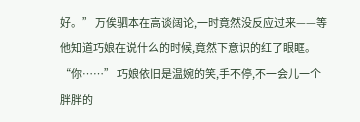好。” 万俟驷本在高谈阔论,一时竟然没反应过来——等他知道巧娘在说什么的时候,竟然下意识的红了眼眶。 “你……” 巧娘依旧是温婉的笑,手不停,不一会儿一个胖胖的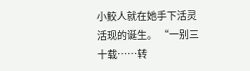小鲛人就在她手下活灵活现的诞生。 “一别三十载……转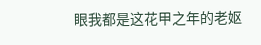眼我都是这花甲之年的老妪